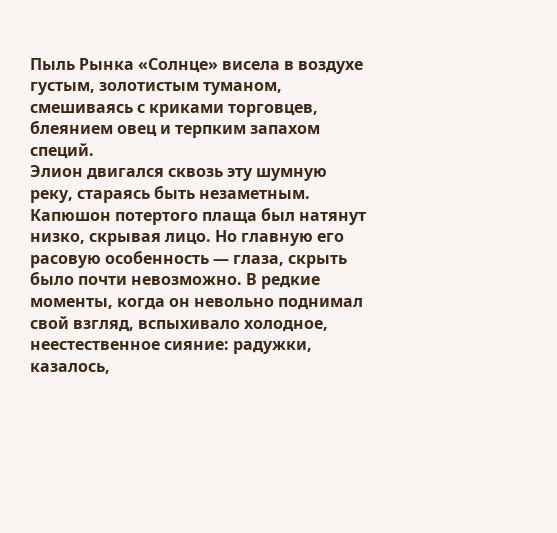Пыль Рынка «Солнце» висела в воздухе густым, золотистым туманом, смешиваясь с криками торговцев, блеянием овец и терпким запахом специй.
Элион двигался сквозь эту шумную реку, стараясь быть незаметным. Капюшон потертого плаща был натянут низко, скрывая лицо. Но главную его расовую особенность — глаза, скрыть было почти невозможно. В редкие моменты, когда он невольно поднимал свой взгляд, вспыхивало холодное, неестественное сияние: радужки, казалось,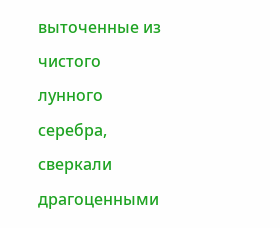выточенные из чистого лунного серебра, сверкали драгоценными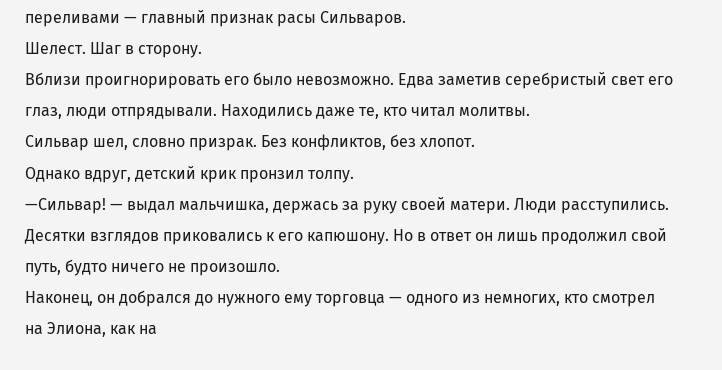переливами — главный признак расы Сильваров.
Шелест. Шаг в сторону.
Вблизи проигнорировать его было невозможно. Едва заметив серебристый свет его глаз, люди отпрядывали. Находились даже те, кто читал молитвы.
Сильвар шел, словно призрак. Без конфликтов, без хлопот.
Однако вдруг, детский крик пронзил толпу.
—Сильвар! — выдал мальчишка, держась за руку своей матери. Люди расступились. Десятки взглядов приковались к его капюшону. Но в ответ он лишь продолжил свой путь, будто ничего не произошло.
Наконец, он добрался до нужного ему торговца — одного из немногих, кто смотрел на Элиона, как на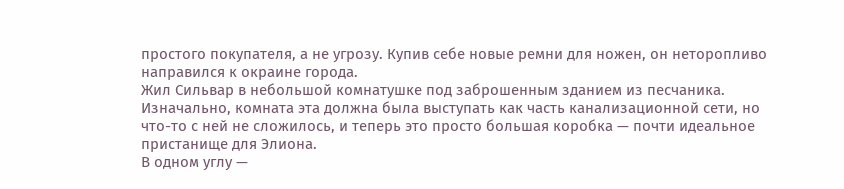простого покупателя, а не угрозу. Купив себе новые ремни для ножен, он неторопливо направился к окраине города.
Жил Сильвар в небольшой комнатушке под заброшенным зданием из песчаника. Изначально, комната эта должна была выступать как часть канализационной сети, но что-то с ней не сложилось, и теперь это просто большая коробка — почти идеальное пристанище для Элиона.
В одном углу —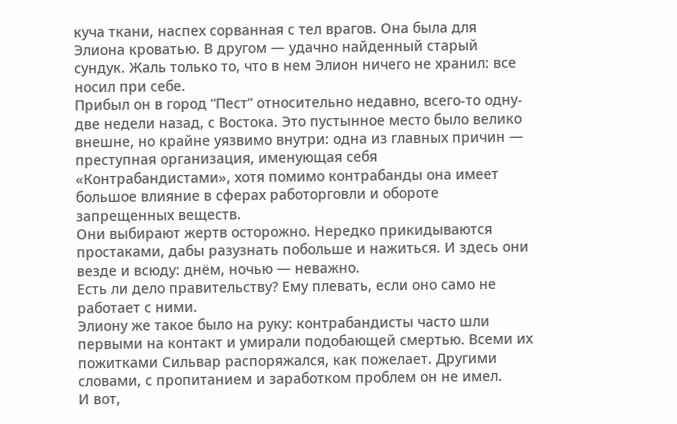куча ткани, наспех сорванная с тел врагов. Она была для Элиона кроватью. В другом — удачно найденный старый сундук. Жаль только то, что в нем Элион ничего не хранил: все носил при себе.
Прибыл он в город “Пест” относительно недавно, всего-то одну-две недели назад, с Востока. Это пустынное место было велико внешне, но крайне уязвимо внутри: одна из главных причин — преступная организация, именующая себя «Контрабандистами», хотя помимо контрабанды она имеет большое влияние в сферах работорговли и обороте запрещенных веществ.
Они выбирают жертв осторожно. Нередко прикидываются простаками, дабы разузнать побольше и нажиться. И здесь они везде и всюду: днём, ночью — неважно.
Есть ли дело правительству? Ему плевать, если оно само не работает с ними.
Элиону же такое было на руку: контрабандисты часто шли первыми на контакт и умирали подобающей смертью. Всеми их пожитками Сильвар распоряжался, как пожелает. Другими словами, с пропитанием и заработком проблем он не имел.
И вот,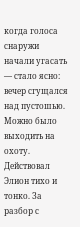когда голоса снаружи начали угасать — стало ясно: вечер сгущался над пустошью. Можно было выходить на охоту.
Действовал Элион тихо и тонко. За разбор с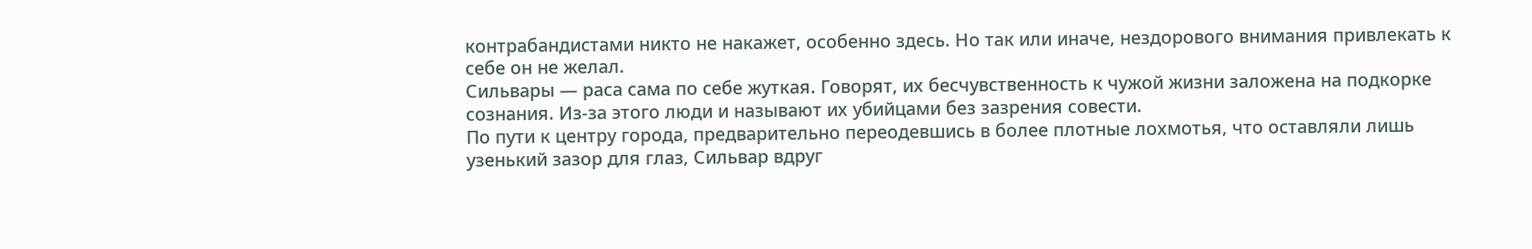контрабандистами никто не накажет, особенно здесь. Но так или иначе, нездорового внимания привлекать к себе он не желал.
Сильвары — раса сама по себе жуткая. Говорят, их бесчувственность к чужой жизни заложена на подкорке сознания. Из-за этого люди и называют их убийцами без зазрения совести.
По пути к центру города, предварительно переодевшись в более плотные лохмотья, что оставляли лишь узенький зазор для глаз, Сильвар вдруг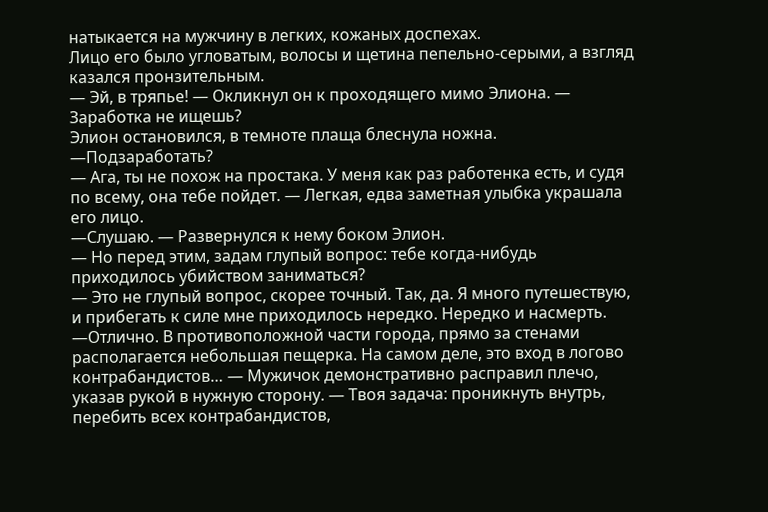натыкается на мужчину в легких, кожаных доспехах.
Лицо его было угловатым, волосы и щетина пепельно-серыми, а взгляд казался пронзительным.
— Эй, в тряпье! — Окликнул он к проходящего мимо Элиона. — Заработка не ищешь?
Элион остановился, в темноте плаща блеснула ножна.
—Подзаработать?
— Ага, ты не похож на простака. У меня как раз работенка есть, и судя по всему, она тебе пойдет. — Легкая, едва заметная улыбка украшала его лицо.
—Слушаю. — Развернулся к нему боком Элион.
— Но перед этим, задам глупый вопрос: тебе когда-нибудь приходилось убийством заниматься?
— Это не глупый вопрос, скорее точный. Так, да. Я много путешествую, и прибегать к силе мне приходилось нередко. Нередко и насмерть.
—Отлично. В противоположной части города, прямо за стенами располагается небольшая пещерка. На самом деле, это вход в логово контрабандистов… — Мужичок демонстративно расправил плечо, указав рукой в нужную сторону. — Твоя задача: проникнуть внутрь, перебить всех контрабандистов,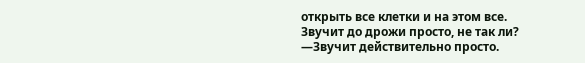открыть все клетки и на этом все. Звучит до дрожи просто, не так ли?
—Звучит действительно просто.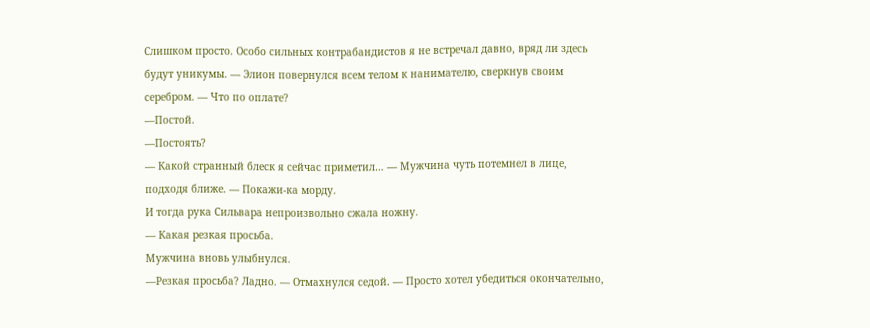Слишком просто. Особо сильных контрабандистов я не встречал давно, вряд ли здесь будут уникумы. — Элион повернулся всем телом к нанимателю, сверкнув своим серебром. — Что по оплате?
—Постой.
—Постоять?
— Какой странный блеск я сейчас приметил… — Мужчина чуть потемнел в лице, подходя ближе. — Покажи-ка морду.
И тогда рука Сильвара непроизвольно сжала ножну.
— Какая резкая просьба.
Мужчина вновь улыбнулся.
—Резкая просьба? Ладно. — Отмахнулся седой. — Просто хотел убедиться окончательно,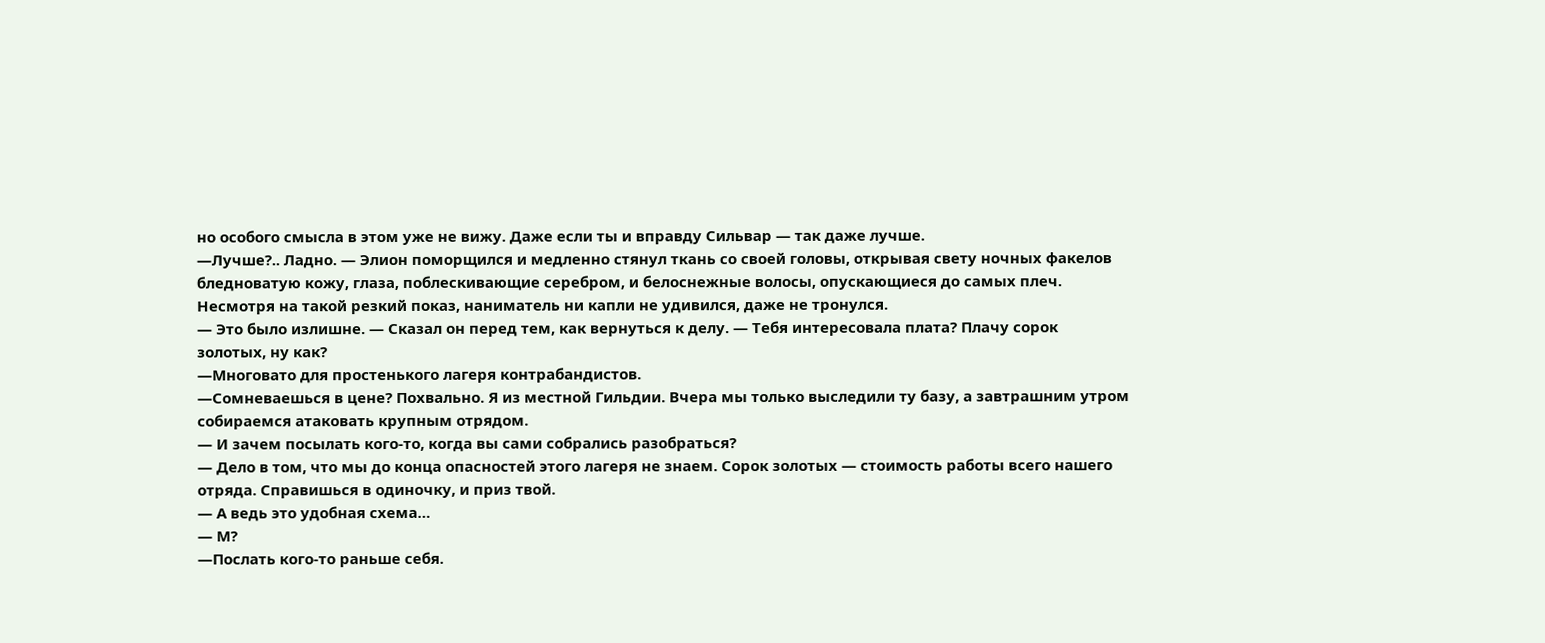но особого смысла в этом уже не вижу. Даже если ты и вправду Сильвар — так даже лучше.
—Лучше?.. Ладно. — Элион поморщился и медленно стянул ткань со своей головы, открывая свету ночных факелов бледноватую кожу, глаза, поблескивающие серебром, и белоснежные волосы, опускающиеся до самых плеч.
Несмотря на такой резкий показ, наниматель ни капли не удивился, даже не тронулся.
— Это было излишне. — Сказал он перед тем, как вернуться к делу. — Тебя интересовала плата? Плачу сорок золотых, ну как?
—Многовато для простенького лагеря контрабандистов.
—Сомневаешься в цене? Похвально. Я из местной Гильдии. Вчера мы только выследили ту базу, а завтрашним утром собираемся атаковать крупным отрядом.
— И зачем посылать кого-то, когда вы сами собрались разобраться?
— Дело в том, что мы до конца опасностей этого лагеря не знаем. Сорок золотых — стоимость работы всего нашего отряда. Справишься в одиночку, и приз твой.
— А ведь это удобная схема…
— М?
—Послать кого-то раньше себя.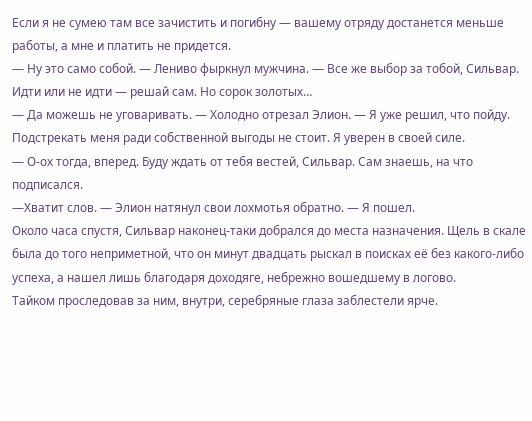Если я не сумею там все зачистить и погибну — вашему отряду достанется меньше работы, а мне и платить не придется.
— Ну это само собой. — Лениво фыркнул мужчина. — Все же выбор за тобой, Сильвар. Идти или не идти — решай сам. Но сорок золотых…
— Да можешь не уговаривать. — Холодно отрезал Элион. — Я уже решил, что пойду. Подстрекать меня ради собственной выгоды не стоит. Я уверен в своей силе.
— О-ох тогда, вперед. Буду ждать от тебя вестей, Сильвар. Сам знаешь, на что подписался.
—Хватит слов. — Элион натянул свои лохмотья обратно. — Я пошел.
Около часа спустя, Сильвар наконец-таки добрался до места назначения. Щель в скале была до того неприметной, что он минут двадцать рыскал в поисках её без какого-либо успеха, а нашел лишь благодаря доходяге, небрежно вошедшему в логово.
Тайком проследовав за ним, внутри, серебряные глаза заблестели ярче.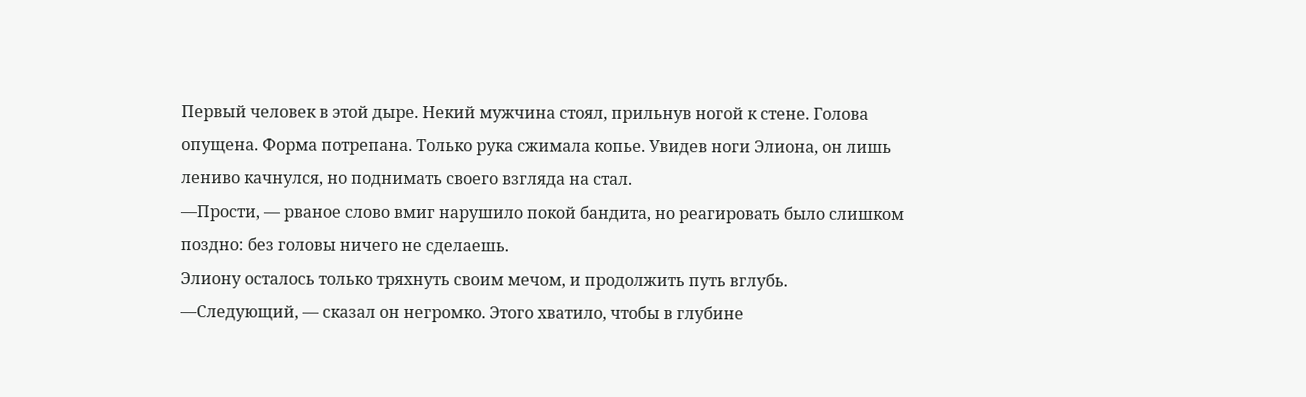Первый человек в этой дыре. Некий мужчина стоял, прильнув ногой к стене. Голова опущена. Форма потрепана. Только рука сжимала копье. Увидев ноги Элиона, он лишь лениво качнулся, но поднимать своего взгляда на стал.
—Прости, — рваное слово вмиг нарушило покой бандита, но реагировать было слишком поздно: без головы ничего не сделаешь.
Элиону осталось только тряхнуть своим мечом, и продолжить путь вглубь.
—Следующий, — сказал он негромко. Этого хватило, чтобы в глубине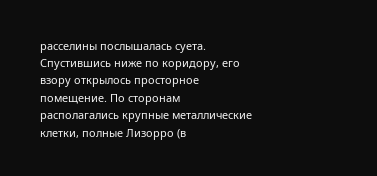расселины послышалась суета.
Спустившись ниже по коридору, его взору открылось просторное помещение. По сторонам располагались крупные металлические клетки, полные Лизорро (в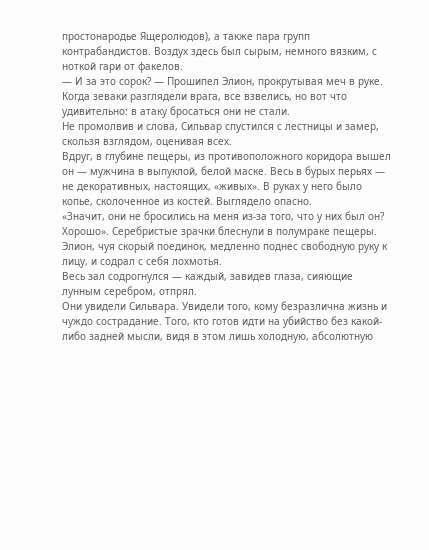простонародье Ящеролюдов), а также пара групп контрабандистов. Воздух здесь был сырым, немного вязким, с ноткой гари от факелов.
— И за это сорок? — Прошипел Элион, прокрутывая меч в руке.
Когда зеваки разглядели врага, все взвелись, но вот что удивительно: в атаку бросаться они не стали.
Не промолвив и слова, Сильвар спустился с лестницы и замер, скользя взглядом, оценивая всех.
Вдруг, в глубине пещеры, из противоположного коридора вышел он — мужчина в выпуклой, белой маске. Весь в бурых перьях — не декоративных, настоящих, «живых». В руках у него было копье, сколоченное из костей. Выглядело опасно.
«Значит, они не бросились на меня из-за того, что у них был он? Хорошо». Серебристые зрачки блеснули в полумраке пещеры.
Элион, чуя скорый поединок, медленно поднес свободную руку к лицу, и содрал с себя лохмотья.
Весь зал содрогнулся — каждый, завидев глаза, сияющие лунным серебром, отпрял.
Они увидели Сильвара. Увидели того, кому безразлична жизнь и чуждо сострадание. Того, кто готов идти на убийство без какой-либо задней мысли, видя в этом лишь холодную, абсолютную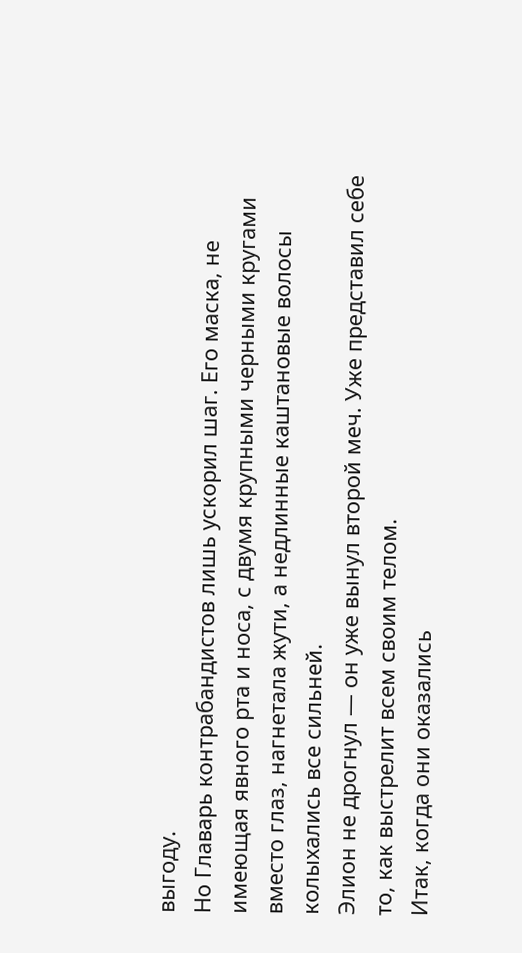выгоду.
Но Главарь контрабандистов лишь ускорил шаг. Его маска, не имеющая явного рта и носа, с двумя крупными черными кругами вместо глаз, нагнетала жути, а недлинные каштановые волосы колыхались все сильней.
Элион не дрогнул — он уже вынул второй меч. Уже представил себе то, как выстрелит всем своим телом.
Итак, когда они оказались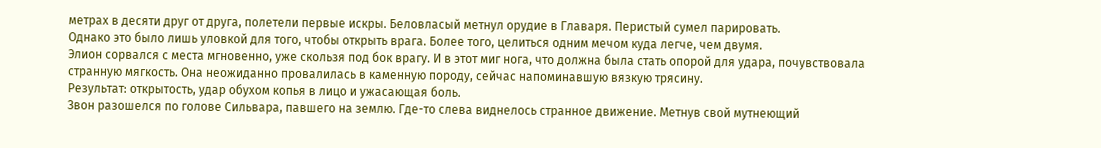метрах в десяти друг от друга, полетели первые искры. Беловласый метнул орудие в Главаря. Перистый сумел парировать.
Однако это было лишь уловкой для того, чтобы открыть врага. Более того, целиться одним мечом куда легче, чем двумя.
Элион сорвался с места мгновенно, уже скользя под бок врагу. И в этот миг нога, что должна была стать опорой для удара, почувствовала странную мягкость. Она неожиданно провалилась в каменную породу, сейчас напоминавшую вязкую трясину.
Результат: открытость, удар обухом копья в лицо и ужасающая боль.
Звон разошелся по голове Сильвара, павшего на землю. Где-то слева виднелось странное движение. Метнув свой мутнеющий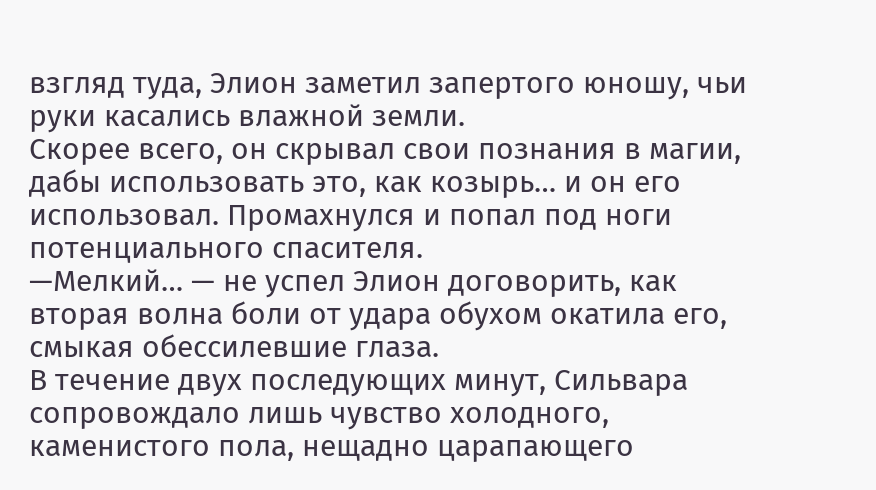взгляд туда, Элион заметил запертого юношу, чьи руки касались влажной земли.
Скорее всего, он скрывал свои познания в магии, дабы использовать это, как козырь… и он его использовал. Промахнулся и попал под ноги потенциального спасителя.
—Мелкий… — не успел Элион договорить, как вторая волна боли от удара обухом окатила его, смыкая обессилевшие глаза.
В течение двух последующих минут, Сильвара сопровождало лишь чувство холодного, каменистого пола, нещадно царапающего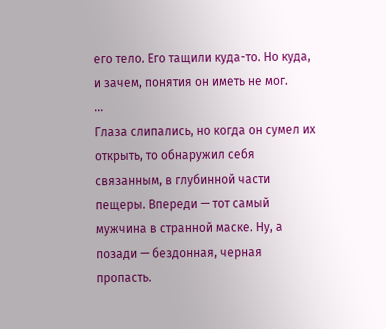его тело. Его тащили куда-то. Но куда, и зачем, понятия он иметь не мог.
…
Глаза слипались, но когда он сумел их открыть, то обнаружил себя связанным, в глубинной части пещеры. Впереди — тот самый мужчина в странной маске. Ну, а позади — бездонная, черная пропасть.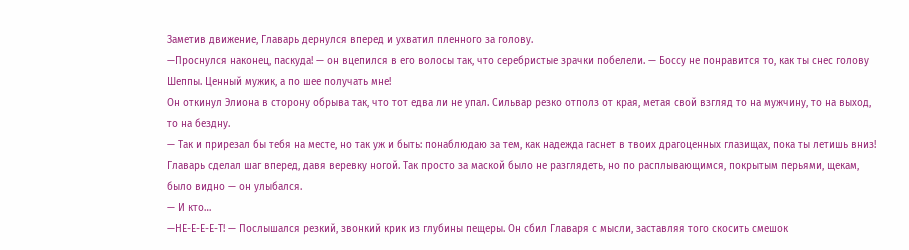Заметив движение, Главарь дернулся вперед и ухватил пленного за голову.
—Проснулся наконец, паскуда! — он вцепился в его волосы так, что серебристые зрачки побелели. — Боссу не понравится то, как ты снес голову Шеппы. Ценный мужик, а по шее получать мне!
Он откинул Элиона в сторону обрыва так, что тот едва ли не упал. Сильвар резко отполз от края, метая свой взгляд то на мужчину, то на выход, то на бездну.
— Так и прирезал бы тебя на месте, но так уж и быть: понаблюдаю за тем, как надежда гаснет в твоих драгоценных глазищах, пока ты летишь вниз!
Главарь сделал шаг вперед, давя веревку ногой. Так просто за маской было не разглядеть, но по расплывающимся, покрытым перьями, щекам, было видно — он улыбался.
— И кто…
—НЕ-Е-Е-Е-Т! — Послышался резкий, звонкий крик из глубины пещеры. Он сбил Главаря с мысли, заставляя того скосить смешок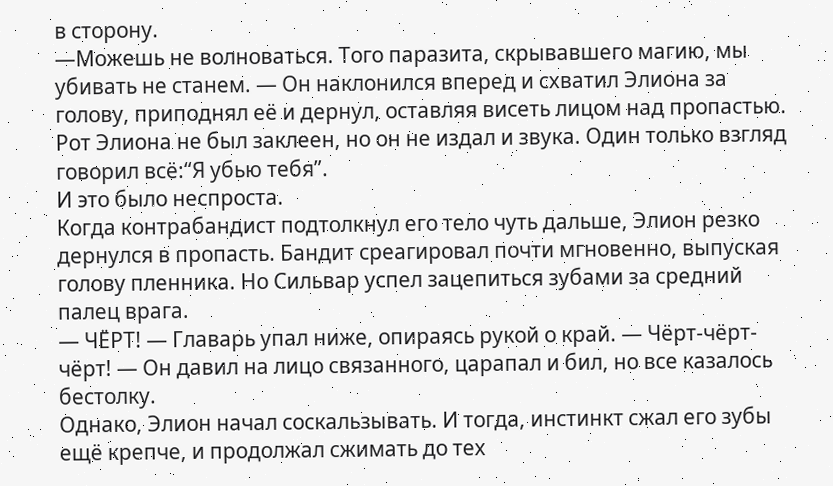в сторону.
—Можешь не волноваться. Того паразита, скрывавшего магию, мы убивать не станем. — Он наклонился вперед и схватил Элиона за голову, приподнял её и дернул, оставляя висеть лицом над пропастью.
Рот Элиона не был заклеен, но он не издал и звука. Один только взгляд говорил всё:“Я убью тебя”.
И это было неспроста.
Когда контрабандист подтолкнул его тело чуть дальше, Элион резко дернулся в пропасть. Бандит среагировал почти мгновенно, выпуская голову пленника. Но Сильвар успел зацепиться зубами за средний палец врага.
— ЧЁРТ! — Главарь упал ниже, опираясь рукой о край. — Чёрт-чёрт-чёрт! — Он давил на лицо связанного, царапал и бил, но все казалось бестолку.
Однако, Элион начал соскальзывать. И тогда, инстинкт сжал его зубы ещё крепче, и продолжал сжимать до тех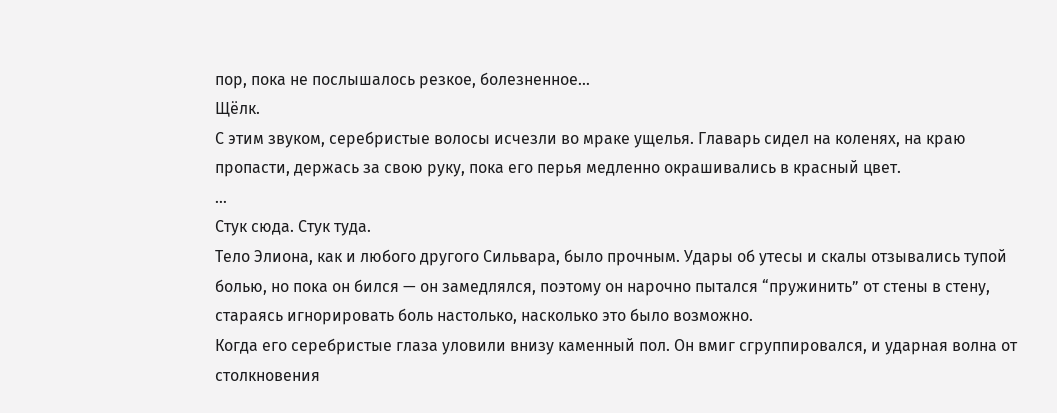пор, пока не послышалось резкое, болезненное…
Щёлк.
С этим звуком, серебристые волосы исчезли во мраке ущелья. Главарь сидел на коленях, на краю пропасти, держась за свою руку, пока его перья медленно окрашивались в красный цвет.
…
Стук сюда. Стук туда.
Тело Элиона, как и любого другого Сильвара, было прочным. Удары об утесы и скалы отзывались тупой болью, но пока он бился — он замедлялся, поэтому он нарочно пытался “пружинить” от стены в стену, стараясь игнорировать боль настолько, насколько это было возможно.
Когда его серебристые глаза уловили внизу каменный пол. Он вмиг сгруппировался, и ударная волна от столкновения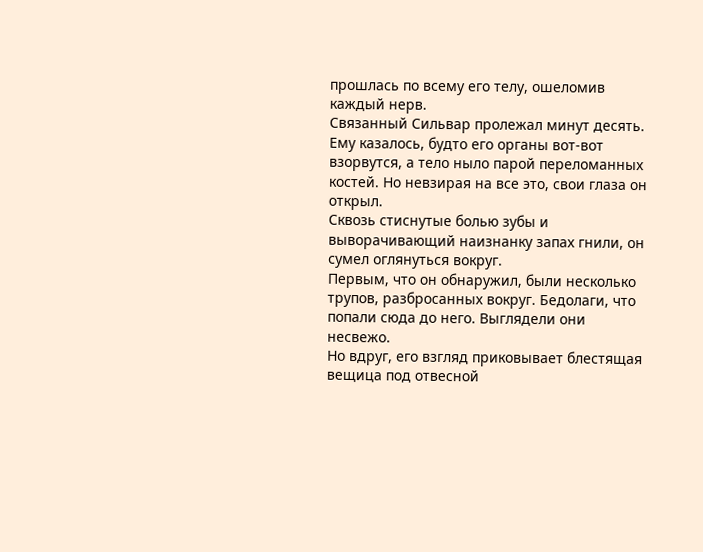прошлась по всему его телу, ошеломив каждый нерв.
Связанный Сильвар пролежал минут десять.
Ему казалось, будто его органы вот-вот взорвутся, а тело ныло парой переломанных костей. Но невзирая на все это, свои глаза он открыл.
Сквозь стиснутые болью зубы и выворачивающий наизнанку запах гнили, он сумел оглянуться вокруг.
Первым, что он обнаружил, были несколько трупов, разбросанных вокруг. Бедолаги, что попали сюда до него. Выглядели они несвежо.
Но вдруг, его взгляд приковывает блестящая вещица под отвесной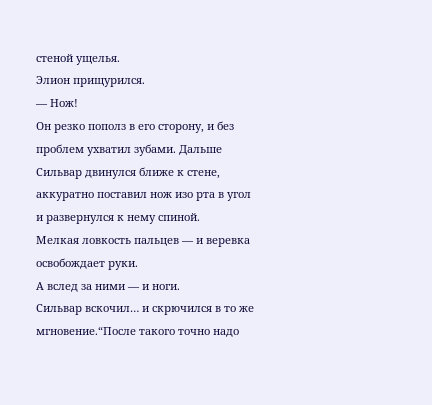стеной ущелья.
Элион прищурился.
— Нож!
Он резко пополз в его сторону, и без проблем ухватил зубами. Дальше Сильвар двинулся ближе к стене, аккуратно поставил нож изо рта в угол и развернулся к нему спиной.
Мелкая ловкость пальцев — и веревка освобождает руки.
А вслед за ними — и ноги.
Сильвар вскочил… и скрючился в то же мгновение.“После такого точно надо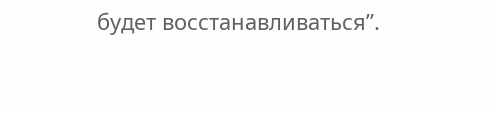будет восстанавливаться”.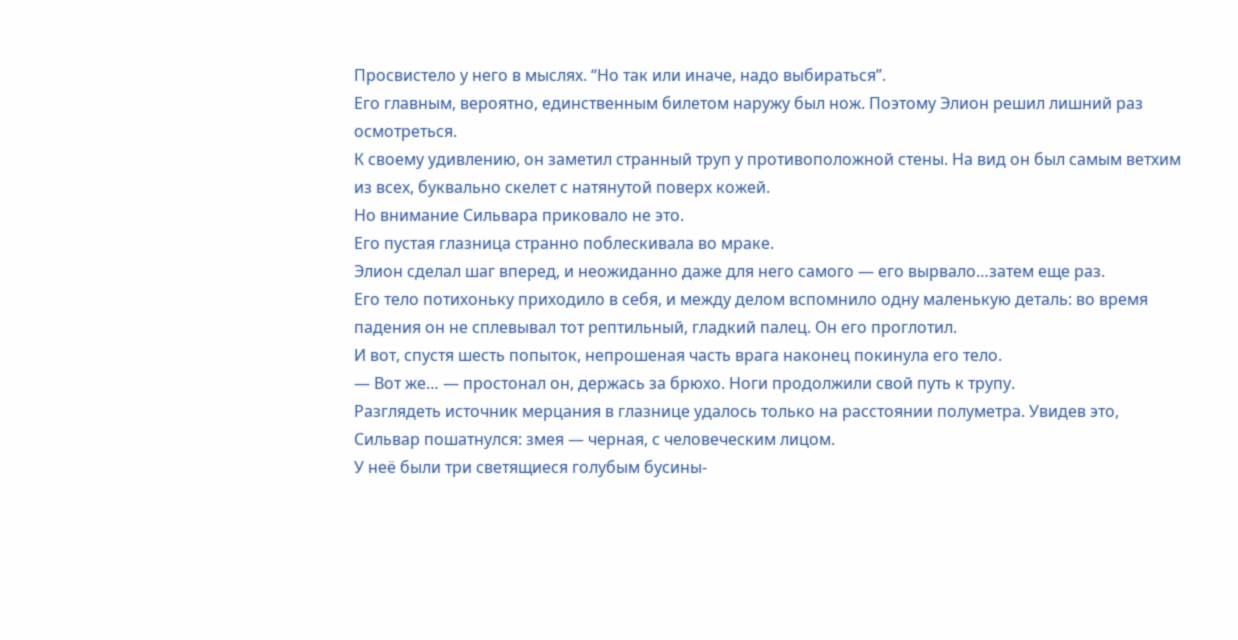Просвистело у него в мыслях. “Но так или иначе, надо выбираться”.
Его главным, вероятно, единственным билетом наружу был нож. Поэтому Элион решил лишний раз осмотреться.
К своему удивлению, он заметил странный труп у противоположной стены. На вид он был самым ветхим из всех, буквально скелет с натянутой поверх кожей.
Но внимание Сильвара приковало не это.
Его пустая глазница странно поблескивала во мраке.
Элион сделал шаг вперед, и неожиданно даже для него самого — его вырвало…затем еще раз.
Его тело потихоньку приходило в себя, и между делом вспомнило одну маленькую деталь: во время падения он не сплевывал тот рептильный, гладкий палец. Он его проглотил.
И вот, спустя шесть попыток, непрошеная часть врага наконец покинула его тело.
— Вот же… — простонал он, держась за брюхо. Ноги продолжили свой путь к трупу.
Разглядеть источник мерцания в глазнице удалось только на расстоянии полуметра. Увидев это, Сильвар пошатнулся: змея — черная, с человеческим лицом.
У неё были три светящиеся голубым бусины-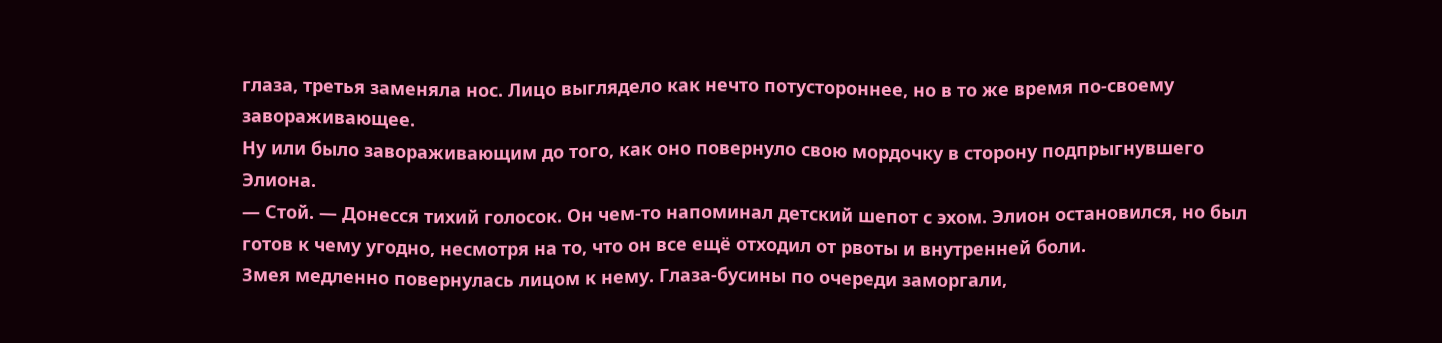глаза, третья заменяла нос. Лицо выглядело как нечто потустороннее, но в то же время по-своему завораживающее.
Ну или было завораживающим до того, как оно повернуло свою мордочку в сторону подпрыгнувшего Элиона.
— Стой. — Донесся тихий голосок. Он чем-то напоминал детский шепот с эхом. Элион остановился, но был готов к чему угодно, несмотря на то, что он все ещё отходил от рвоты и внутренней боли.
Змея медленно повернулась лицом к нему. Глаза-бусины по очереди заморгали,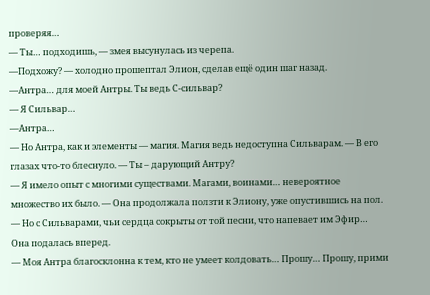проверяя…
— Ты… подходишь, — змея высунулась из черепа.
—Подхожу? — холодно прошептал Элион, сделав ещё один шаг назад.
—Антра… для моей Антры. Ты ведь С-сильвар?
— Я Сильвар…
—Антра…
— Но Антра, как и элементы — магия. Магия ведь недоступна Сильварам. — В его глазах что-то блеснуло. — Ты – дарующий Антру?
— Я имело опыт с многими существами. Магами, воинами… невероятное множество их было. — Она продолжала ползти к Элиону, уже опустившись на пол. — Но с Сильварами, чьи сердца сокрыты от той песни, что напевает им Эфир…
Она подалась вперед.
— Моя Антра благосклонна к тем, кто не умеет колдовать… Прошу… Прошу, прими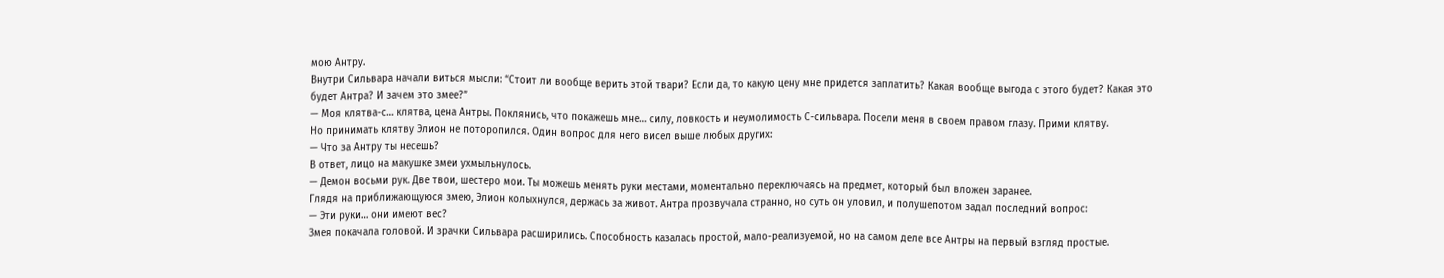мою Антру.
Внутри Сильвара начали виться мысли: “Стоит ли вообще верить этой твари? Если да, то какую цену мне придется заплатить? Какая вообще выгода с этого будет? Какая это будет Антра? И зачем это змее?”
— Моя клятва-с… клятва, цена Антры. Поклянись, что покажешь мне… силу, ловкость и неумолимость С-сильвара. Посели меня в своем правом глазу. Прими клятву.
Но принимать клятву Элион не поторопился. Один вопрос для него висел выше любых других:
— Что за Антру ты несешь?
В ответ, лицо на макушке змеи ухмыльнулось.
— Демон восьми рук. Две твои, шестеро мои. Ты можешь менять руки местами, моментально переключаясь на предмет, который был вложен заранее.
Глядя на приближающуюся змею, Элион колыхнулся, держась за живот. Антра прозвучала странно, но суть он уловил, и полушепотом задал последний вопрос:
— Эти руки… они имеют вес?
Змея покачала головой. И зрачки Сильвара расширились. Способность казалась простой, мало-реализуемой, но на самом деле все Антры на первый взгляд простые.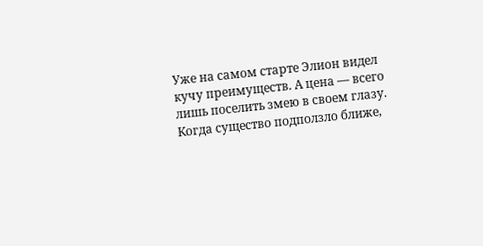Уже на самом старте Элион видел кучу преимуществ. А цена — всего лишь поселить змею в своем глазу.
Когда существо подползло ближе,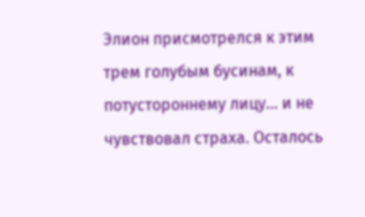Элион присмотрелся к этим трем голубым бусинам, к потустороннему лицу… и не чувствовал страха. Осталось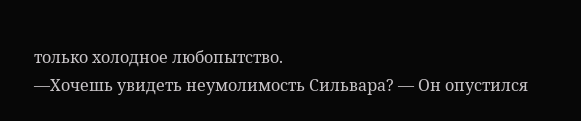только холодное любопытство.
—Хочешь увидеть неумолимость Сильвара? — Он опустился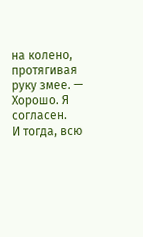на колено, протягивая руку змее. — Хорошо. Я согласен.
И тогда, всю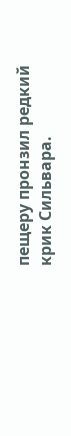пещеру пронзил редкий крик Сильвара.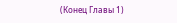(Конец Главы 1)